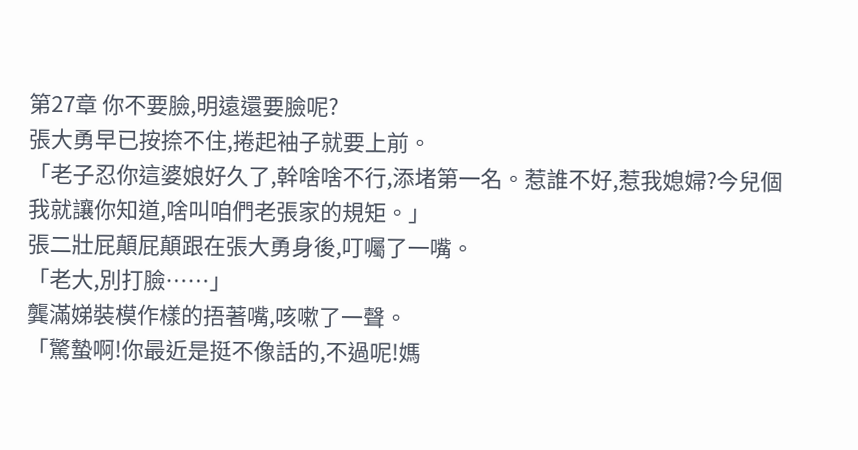第27章 你不要臉,明遠還要臉呢?
張大勇早已按捺不住,捲起袖子就要上前。
「老子忍你這婆娘好久了,幹啥啥不行,添堵第一名。惹誰不好,惹我媳婦?今兒個我就讓你知道,啥叫咱們老張家的規矩。」
張二壯屁顛屁顛跟在張大勇身後,叮囑了一嘴。
「老大,別打臉……」
龔滿娣裝模作樣的捂著嘴,咳嗽了一聲。
「驚蟄啊!你最近是挺不像話的,不過呢!媽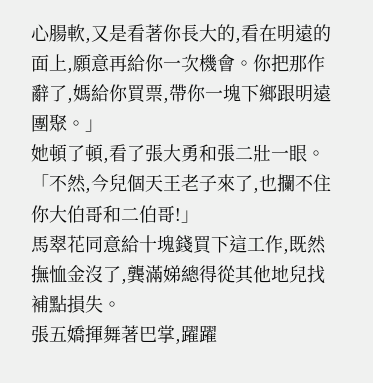心腸軟,又是看著你長大的,看在明遠的面上,願意再給你一次機會。你把那作辭了,媽給你買票,帶你一塊下鄉跟明遠團聚。」
她頓了頓,看了張大勇和張二壯一眼。
「不然,今兒個天王老子來了,也攔不住你大伯哥和二伯哥!」
馬翠花同意給十塊錢買下這工作,既然撫恤金沒了,龔滿娣總得從其他地兒找補點損失。
張五嬌揮舞著巴掌,躍躍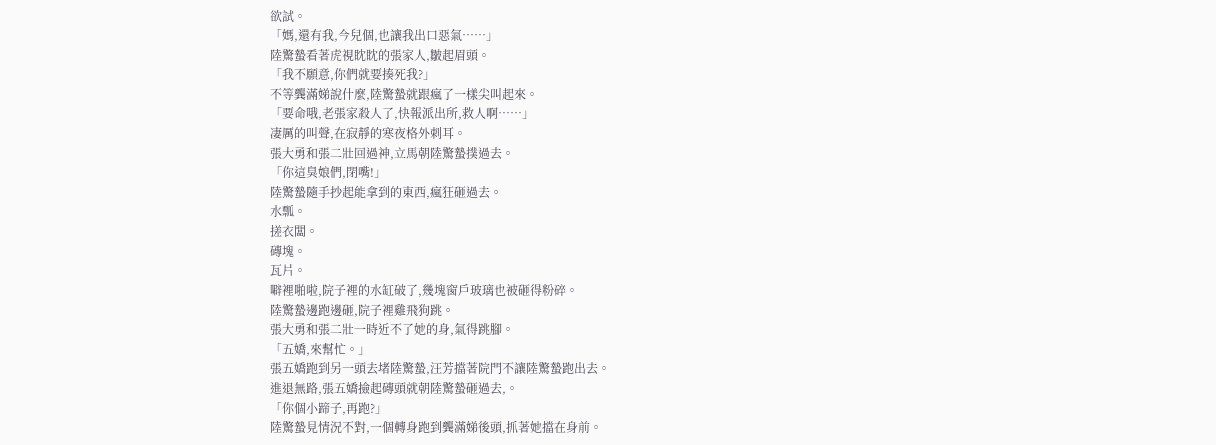欲試。
「媽,還有我,今兒個,也讓我出口惡氣……」
陸驚蟄看著虎視眈眈的張家人,皺起眉頭。
「我不願意,你們就要揍死我?」
不等龔滿娣說什麼,陸驚蟄就跟瘋了一樣尖叫起來。
「要命哦,老張家殺人了,快報派出所,救人啊……」
凄厲的叫聲,在寂靜的寒夜格外刺耳。
張大勇和張二壯回過神,立馬朝陸驚蟄撲過去。
「你這臭娘們,閉嘴!」
陸驚蟄隨手抄起能拿到的東西,瘋狂砸過去。
水瓢。
搓衣闆。
磚塊。
瓦片。
噼裡啪啦,院子裡的水缸破了,幾塊窗戶玻璃也被砸得粉碎。
陸驚蟄邊跑邊砸,院子裡雞飛狗跳。
張大勇和張二壯一時近不了她的身,氣得跳腳。
「五嬌,來幫忙。」
張五嬌跑到另一頭去堵陸驚蟄,汪芳擋著院門不讓陸驚蟄跑出去。
進退無路,張五嬌撿起磚頭就朝陸驚蟄砸過去,。
「你個小蹄子,再跑?」
陸驚蟄見情況不對,一個轉身跑到龔滿娣後頭,抓著她擋在身前。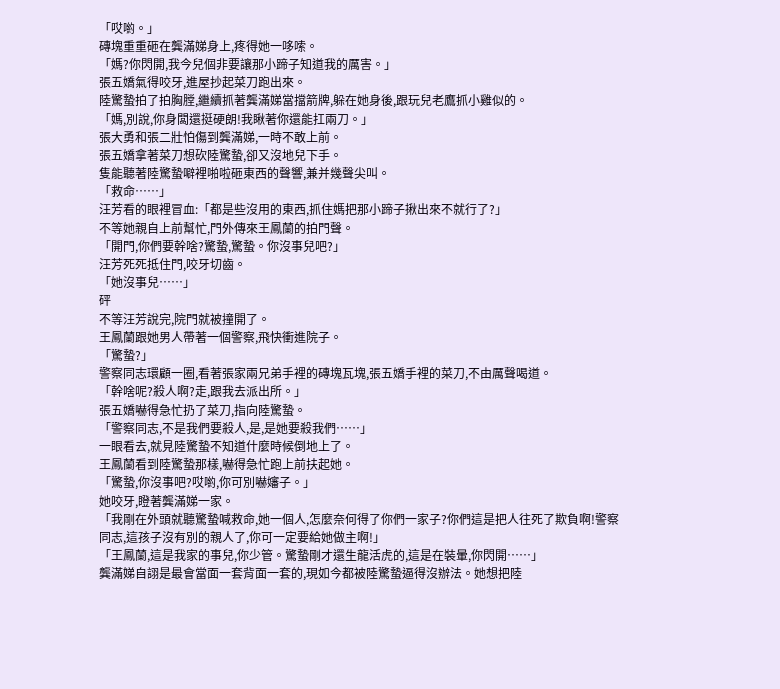「哎喲。」
磚塊重重砸在龔滿娣身上,疼得她一哆嗦。
「媽?你閃開,我今兒個非要讓那小蹄子知道我的厲害。」
張五嬌氣得咬牙,進屋抄起菜刀跑出來。
陸驚蟄拍了拍胸膛,繼續抓著龔滿娣當擋箭牌,躲在她身後,跟玩兒老鷹抓小雞似的。
「媽,別說,你身闆還挺硬朗!我瞅著你還能扛兩刀。」
張大勇和張二壯怕傷到龔滿娣,一時不敢上前。
張五嬌拿著菜刀想砍陸驚蟄,卻又沒地兒下手。
隻能聽著陸驚蟄噼裡啪啦砸東西的聲響,兼并幾聲尖叫。
「救命……」
汪芳看的眼裡冒血:「都是些沒用的東西,抓住媽把那小蹄子揪出來不就行了?」
不等她親自上前幫忙,門外傳來王鳳蘭的拍門聲。
「開門,你們要幹啥?驚蟄,驚蟄。你沒事兒吧?」
汪芳死死抵住門,咬牙切齒。
「她沒事兒……」
砰
不等汪芳說完,院門就被撞開了。
王鳳蘭跟她男人帶著一個警察,飛快衝進院子。
「驚蟄?」
警察同志環顧一圈,看著張家兩兄弟手裡的磚塊瓦塊,張五嬌手裡的菜刀,不由厲聲喝道。
「幹啥呢?殺人啊?走,跟我去派出所。」
張五嬌嚇得急忙扔了菜刀,指向陸驚蟄。
「警察同志,不是我們要殺人,是,是她要殺我們……」
一眼看去,就見陸驚蟄不知道什麼時候倒地上了。
王鳳蘭看到陸驚蟄那樣,嚇得急忙跑上前扶起她。
「驚蟄,你沒事吧?哎喲,你可別嚇嬸子。」
她咬牙,瞪著龔滿娣一家。
「我剛在外頭就聽驚蟄喊救命,她一個人,怎麼奈何得了你們一家子?你們這是把人往死了欺負啊!警察同志,這孩子沒有別的親人了,你可一定要給她做主啊!」
「王鳳蘭,這是我家的事兒,你少管。驚蟄剛才還生龍活虎的,這是在裝暈,你閃開……」
龔滿娣自詡是最會當面一套背面一套的,現如今都被陸驚蟄逼得沒辦法。她想把陸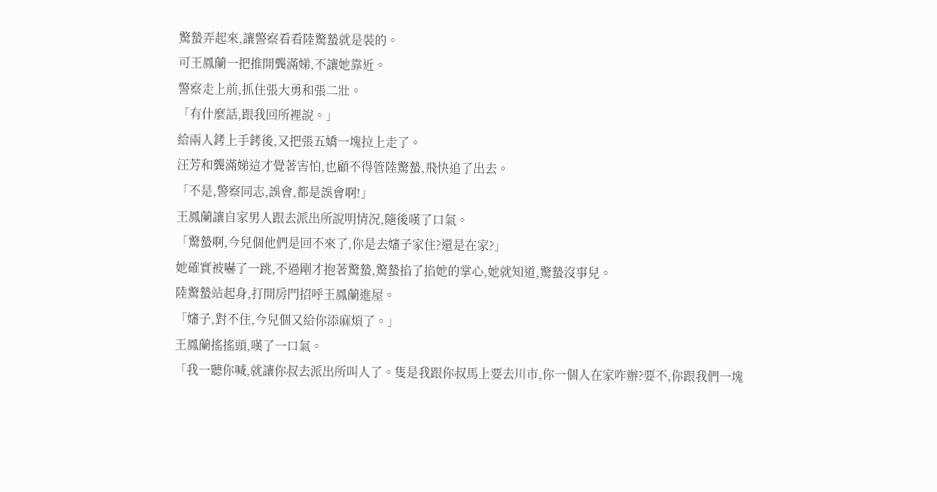驚蟄弄起來,讓警察看看陸驚蟄就是裝的。
可王鳳蘭一把推開龔滿娣,不讓她靠近。
警察走上前,抓住張大勇和張二壯。
「有什麼話,跟我回所裡說。」
給兩人銬上手銬後,又把張五嬌一塊拉上走了。
汪芳和龔滿娣這才覺著害怕,也顧不得管陸驚蟄,飛快追了出去。
「不是,警察同志,誤會,都是誤會啊!」
王鳳蘭讓自家男人跟去派出所說明情況,隨後嘆了口氣。
「驚蟄啊,今兒個他們是回不來了,你是去嬸子家住?還是在家?」
她確實被嚇了一跳,不過剛才抱著驚蟄,驚蟄掐了掐她的掌心,她就知道,驚蟄沒事兒。
陸驚蟄站起身,打開房門招呼王鳳蘭進屋。
「嬸子,對不住,今兒個又給你添麻煩了。」
王鳳蘭搖搖頭,嘆了一口氣。
「我一聽你喊,就讓你叔去派出所叫人了。隻是我跟你叔馬上要去川市,你一個人在家咋辦?要不,你跟我們一塊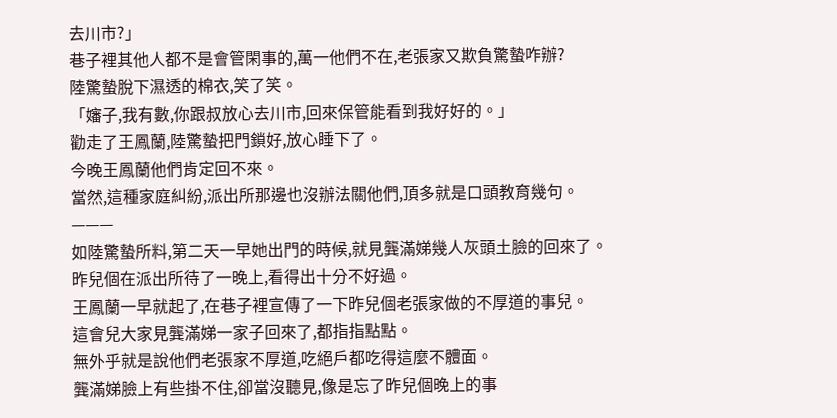去川市?」
巷子裡其他人都不是會管閑事的,萬一他們不在,老張家又欺負驚蟄咋辦?
陸驚蟄脫下濕透的棉衣,笑了笑。
「嬸子,我有數,你跟叔放心去川市,回來保管能看到我好好的。」
勸走了王鳳蘭,陸驚蟄把門鎖好,放心睡下了。
今晚王鳳蘭他們肯定回不來。
當然,這種家庭糾紛,派出所那邊也沒辦法關他們,頂多就是口頭教育幾句。
———
如陸驚蟄所料,第二天一早她出門的時候,就見龔滿娣幾人灰頭土臉的回來了。
昨兒個在派出所待了一晚上,看得出十分不好過。
王鳳蘭一早就起了,在巷子裡宣傳了一下昨兒個老張家做的不厚道的事兒。
這會兒大家見龔滿娣一家子回來了,都指指點點。
無外乎就是說他們老張家不厚道,吃絕戶都吃得這麼不體面。
龔滿娣臉上有些掛不住,卻當沒聽見,像是忘了昨兒個晚上的事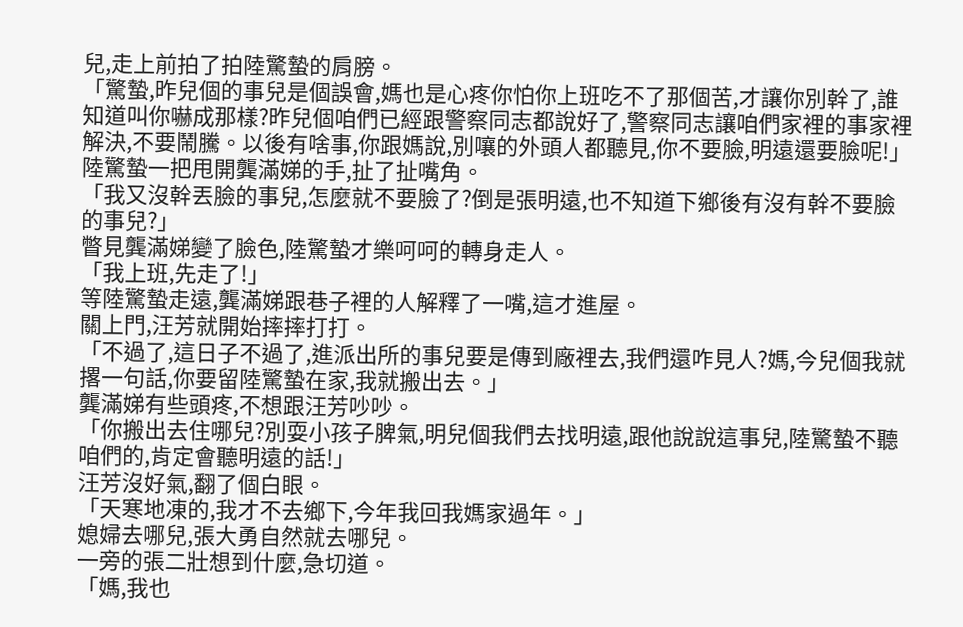兒,走上前拍了拍陸驚蟄的肩膀。
「驚蟄,昨兒個的事兒是個誤會,媽也是心疼你怕你上班吃不了那個苦,才讓你別幹了,誰知道叫你嚇成那樣?昨兒個咱們已經跟警察同志都說好了,警察同志讓咱們家裡的事家裡解決,不要鬧騰。以後有啥事,你跟媽說,別嚷的外頭人都聽見,你不要臉,明遠還要臉呢!」
陸驚蟄一把甩開龔滿娣的手,扯了扯嘴角。
「我又沒幹丟臉的事兒,怎麼就不要臉了?倒是張明遠,也不知道下鄉後有沒有幹不要臉的事兒?」
瞥見龔滿娣變了臉色,陸驚蟄才樂呵呵的轉身走人。
「我上班,先走了!」
等陸驚蟄走遠,龔滿娣跟巷子裡的人解釋了一嘴,這才進屋。
關上門,汪芳就開始摔摔打打。
「不過了,這日子不過了,進派出所的事兒要是傳到廠裡去,我們還咋見人?媽,今兒個我就撂一句話,你要留陸驚蟄在家,我就搬出去。」
龔滿娣有些頭疼,不想跟汪芳吵吵。
「你搬出去住哪兒?別耍小孩子脾氣,明兒個我們去找明遠,跟他說說這事兒,陸驚蟄不聽咱們的,肯定會聽明遠的話!」
汪芳沒好氣,翻了個白眼。
「天寒地凍的,我才不去鄉下,今年我回我媽家過年。」
媳婦去哪兒,張大勇自然就去哪兒。
一旁的張二壯想到什麼,急切道。
「媽,我也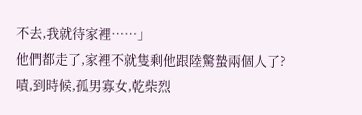不去,我就待家裡……」
他們都走了,家裡不就隻剩他跟陸驚蟄兩個人了?
嘖,到時候,孤男寡女,乾柴烈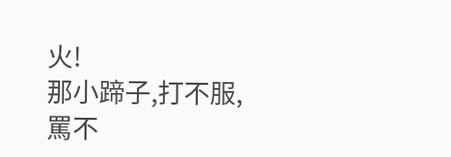火!
那小蹄子,打不服,罵不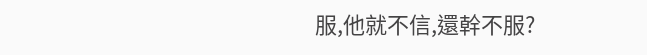服,他就不信,還幹不服?